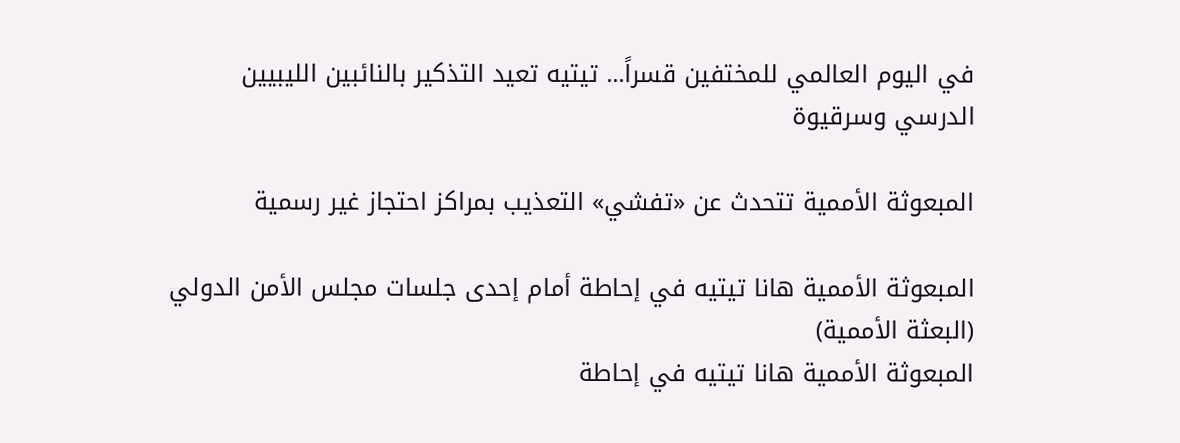في اليوم العالمي للمختفين قسراً... تيتيه تعيد التذكير بالنائبين الليبيين الدرسي وسرقيوة

المبعوثة الأممية تتحدث عن «تفشي» التعذيب بمراكز احتجاز غير رسمية

المبعوثة الأممية هانا تيتيه في إحاطة أمام إحدى جلسات مجلس الأمن الدولي (البعثة الأممية)
المبعوثة الأممية هانا تيتيه في إحاطة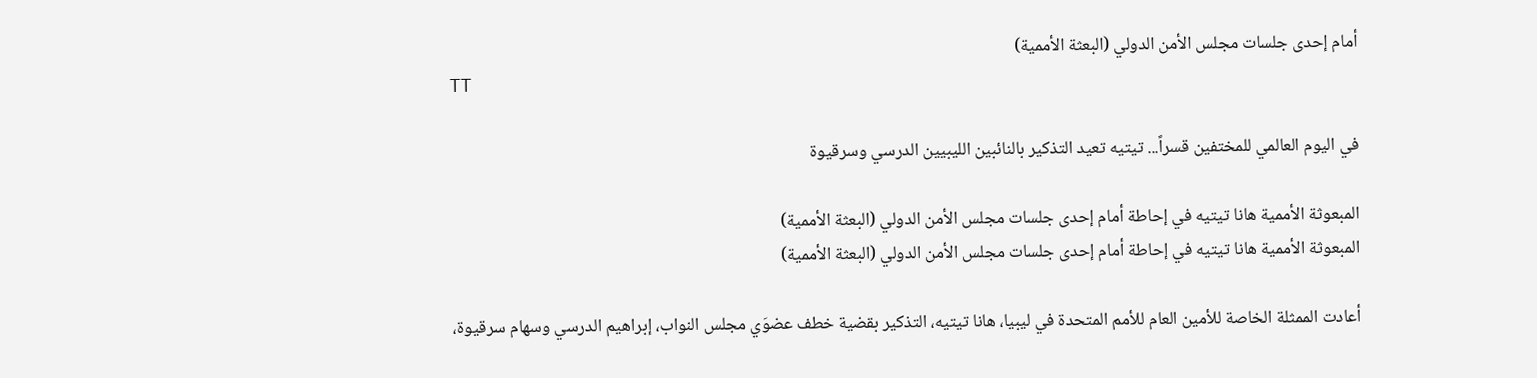أمام إحدى جلسات مجلس الأمن الدولي (البعثة الأممية)
TT

في اليوم العالمي للمختفين قسراً... تيتيه تعيد التذكير بالنائبين الليبيين الدرسي وسرقيوة

المبعوثة الأممية هانا تيتيه في إحاطة أمام إحدى جلسات مجلس الأمن الدولي (البعثة الأممية)
المبعوثة الأممية هانا تيتيه في إحاطة أمام إحدى جلسات مجلس الأمن الدولي (البعثة الأممية)

أعادت الممثلة الخاصة للأمين العام للأمم المتحدة في ليبيا، هانا تيتيه، التذكير بقضية خطف عضوَي مجلس النواب، إبراهيم الدرسي وسهام سرقيوة،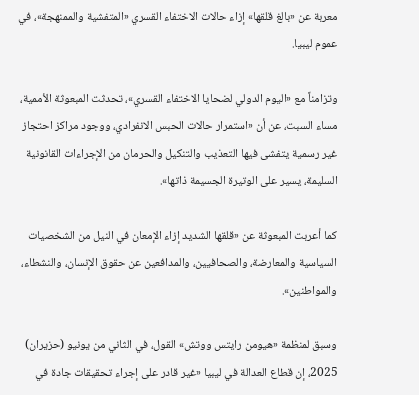معربة عن «بالغ قلقها» إزاء حالات الاختفاء القسري «المتفشية والممنهجة»، في عموم ليبيا.

وتزامناً مع «اليوم الدولي لضحايا الاختفاء القسري»، تحدثت المبعوثة الأممية، مساء السبت، عن أن «استمرار حالات الحبس الانفرادي، ووجود مراكز احتجاز غير رسمية يتفشى فيها التعذيب والتنكيل والحرمان من الإجراءات القانونية السليمة، يسير على الوتيرة الجسيمة ذاتها».

كما أعربت المبعوثة عن «قلقها الشديد إزاء الإمعان في النيل من الشخصيات السياسية والمعارضة، والصحافيين، والمدافعين عن حقوق الإنسان، والنشطاء، والمواطنين».

وسبق لمنظمة «هيومن رايتس ووتش» القول، في الثاني من يونيو (حزيران) 2025، إن قطاع العدالة في ليبيا «غير قادر على إجراء تحقيقات جادة في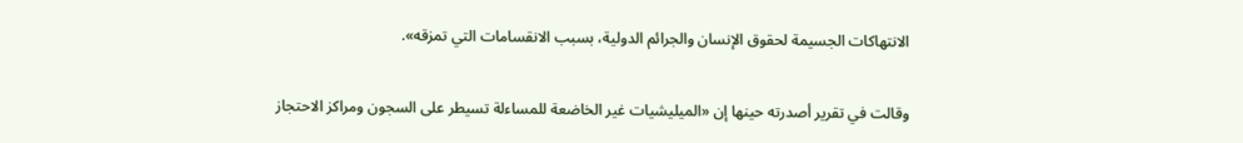الانتهاكات الجسيمة لحقوق الإنسان والجرائم الدولية، بسبب الانقسامات التي تمزقه».

وقالت في تقرير أصدرته حينها إن «الميليشيات غير الخاضعة للمساءلة تسيطر على السجون ومراكز الاحتجاز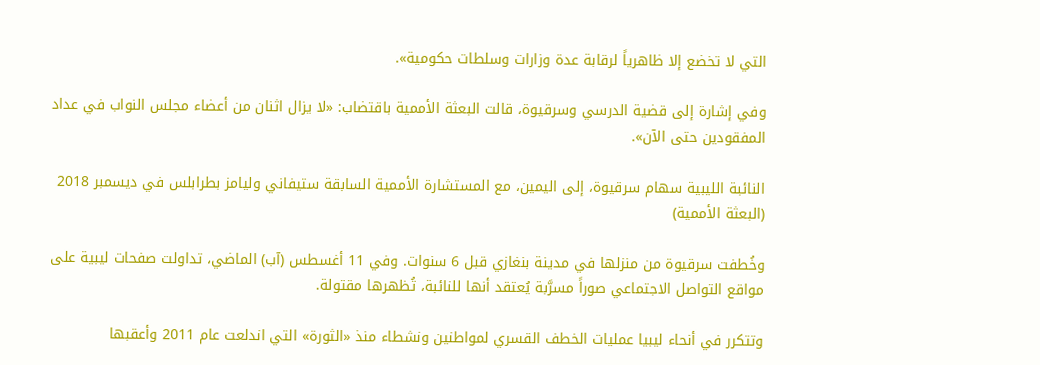التي لا تخضع إلا ظاهرياً لرقابة عدة وزارات وسلطات حكومية».

وفي إشارة إلى قضية الدرسي وسرقيوة، قالت البعثة الأممية باقتضاب: «لا يزال اثنان من أعضاء مجلس النواب في عداد المفقودين حتى الآن».

النائبة الليبية سهام سرقيوة، إلى اليمين، مع المستشارة الأممية السابقة ستيفاني وليامز بطرابلس في ديسمبر 2018 (البعثة الأممية)

وخُطفت سرقيوة من منزلها في مدينة بنغازي قبل 6 سنوات. وفي 11 أغسطس (آب) الماضي، تداولت صفحات ليبية على مواقع التواصل الاجتماعي صوراً مسرَّبة يُعتقد أنها للنائبة، تُظهرها مقتولة.

وتتكرر في أنحاء ليبيا عمليات الخطف القسري لمواطنين ونشطاء منذ «الثورة» التي اندلعت عام 2011 وأعقبها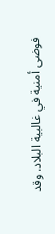فوضى أمنية في غالبية البلاد. وقد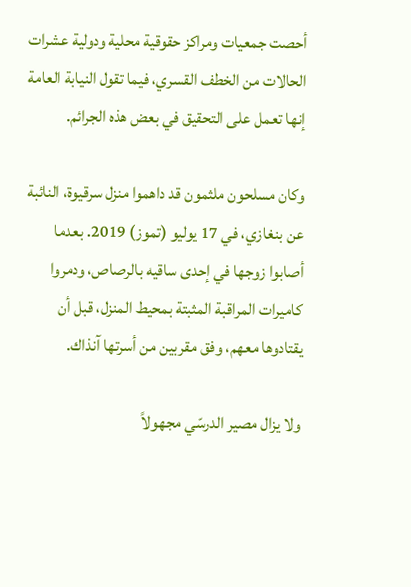أحصت جمعيات ومراكز حقوقية محلية ودولية عشرات الحالات من الخطف القسري، فيما تقول النيابة العامة إنها تعمل على التحقيق في بعض هذه الجرائم.

وكان مسلحون ملثمون قد داهموا منزل سرقيوة، النائبة عن بنغازي، في 17 يوليو (تموز) 2019. بعدما أصابوا زوجها في إحدى ساقيه بالرصاص، ودمروا كاميرات المراقبة المثبتة بمحيط المنزل، قبل أن يقتادوها معهم، وفق مقربين من أسرتها آنذاك.

ولا يزال مصير الدرسّي مجهولاً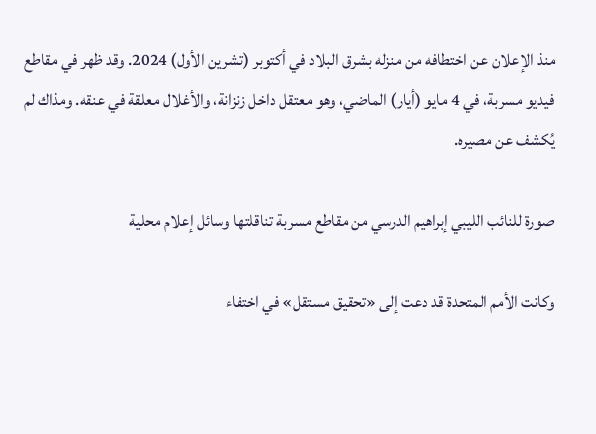منذ الإعلان عن اختطافه من منزله بشرق البلاد في أكتوبر (تشرين الأول) 2024. وقد ظهر في مقاطع فيديو مسربة، في 4 مايو (أيار) الماضي، وهو معتقل داخل زنزانة، والأغلال معلقة في عنقه. ومذاك لم يُكشف عن مصيره.

صورة للنائب الليبي إبراهيم الدرسي من مقاطع مسربة تناقلتها وسائل إعلام محلية

وكانت الأمم المتحدة قد دعت إلى «تحقيق مستقل» في اختفاء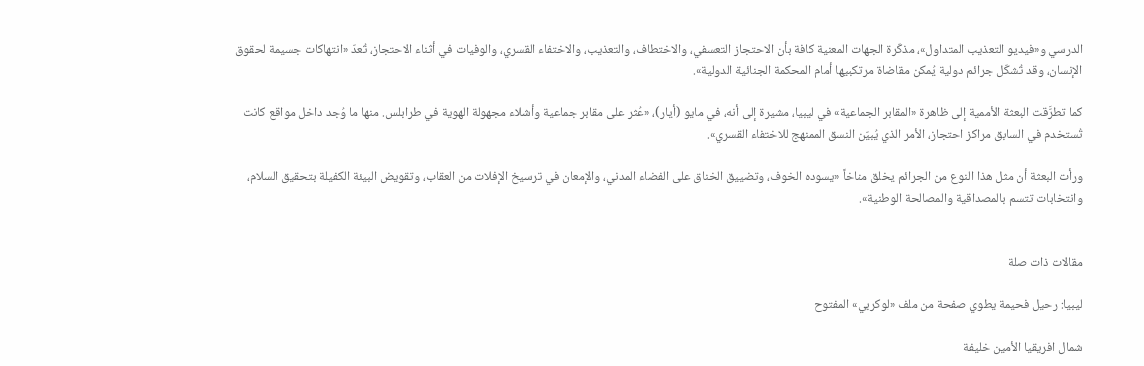الدرسي و«فيديو التعذيب المتداول»، مذكّرة الجهات المعنية كافة بأن الاحتجاز التعسفي، والاختطاف، والتعذيب، والاختفاء القسري، والوفيات في أثناء الاحتجاز، تُعدّ «انتهاكات جسيمة لحقوق الإنسان، وقد تُشكّل جرائم دولية يُمكن مقاضاة مرتكبيها أمام المحكمة الجنائية الدولية».

كما تطرَّقت البعثة الأممية إلى ظاهرة «المقابر الجماعية» في ليبيا، مشيرة إلى أنه، في مايو (أيار)، «عُثر على مقابر جماعية وأشلاء مجهولة الهوية في طرابلس. منها ما وُجد داخل مواقع كانت تُستخدم في السابق مراكز احتجاز، الأمر الذي يُبيّن النسق الممنهج للاختفاء القسري».

ورأت البعثة أن مثل هذا النوع من الجرائم يخلق مناخاً «يسوده الخوف، وتضييق الخناق على الفضاء المدني، والإمعان في ترسيخ الإفلات من العقاب، وتقويض البيئة الكفيلة بتحقيق السلام، وانتخابات تتسم بالمصداقية والمصالحة الوطنية».


مقالات ذات صلة

ليبيا: رحيل فحيمة يطوي صفحة من ملف «لوكربي» المفتوح

شمال افريقيا الأمين خليفة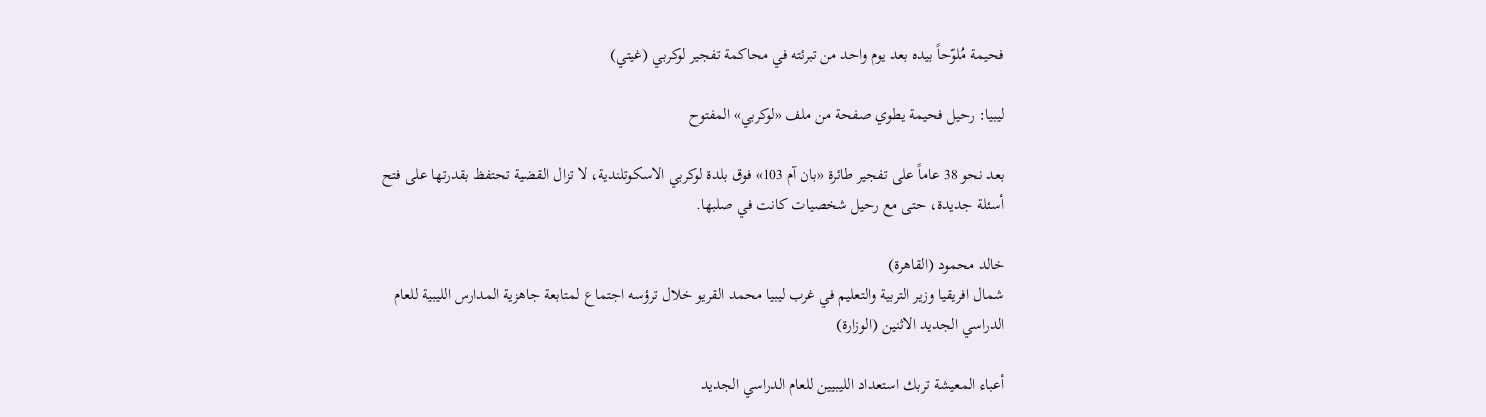فحيمة مُلوّحاً بيده بعد يوم واحد من تبرئته في محاكمة تفجير لوكربي (غيتي)

ليبيا: رحيل فحيمة يطوي صفحة من ملف «لوكربي» المفتوح

بعد نحو 38 عاماً على تفجير طائرة «بان آم 103» فوق بلدة لوكربي الاسكوتلندية، لا تزال القضية تحتفظ بقدرتها على فتح أسئلة جديدة، حتى مع رحيل شخصيات كانت في صلبها.

خالد محمود (القاهرة)
شمال افريقيا وزير التربية والتعليم في غرب ليبيا محمد القريو خلال ترؤسه اجتماع لمتابعة جاهزية المدارس الليبية للعام الدراسي الجديد الاثنين (الوزارة)

أعباء المعيشة تربك استعداد الليبيين للعام الدراسي الجديد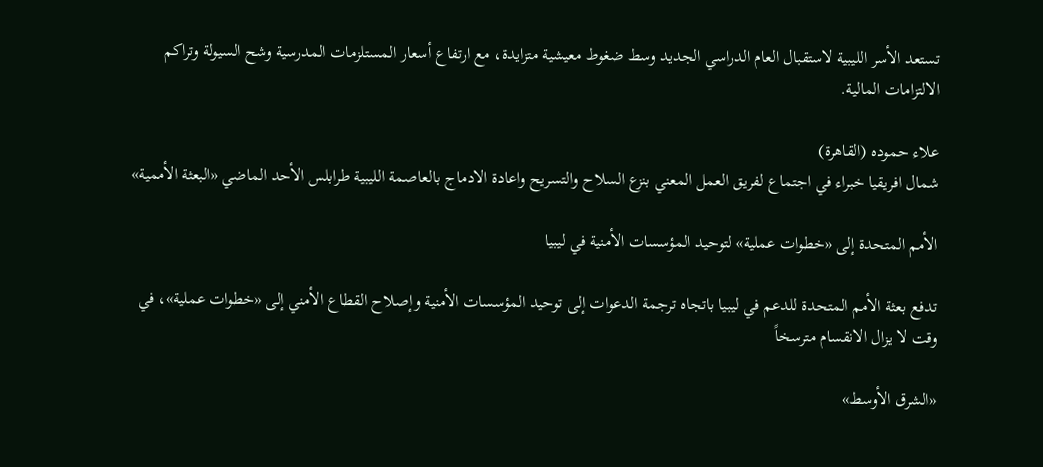تستعد الأسر الليبية لاستقبال العام الدراسي الجديد وسط ضغوط معيشية متزايدة، مع ارتفاع أسعار المستلزمات المدرسية وشح السيولة وتراكم الالتزامات المالية.

علاء حموده (القاهرة)
شمال افريقيا خبراء في اجتماع لفريق العمل المعني بنزع السلاح والتسريح واعادة الادماج بالعاصمة الليبية طرابلس الأحد الماضي «البعثة الأممية»

الأمم المتحدة إلى «خطوات عملية» لتوحيد المؤسسات الأمنية في ليبيا

تدفع بعثة الأمم المتحدة للدعم في ليبيا باتجاه ترجمة الدعوات إلى توحيد المؤسسات الأمنية وإصلاح القطاع الأمني إلى «خطوات عملية»، في وقت لا يزال الانقسام مترسخاً

«الشرق الأوسط»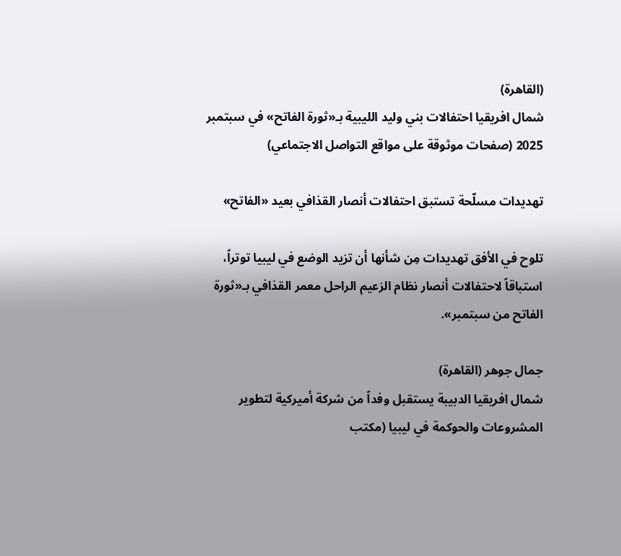(القاهرة)
شمال افريقيا احتفالات بني وليد الليبية بـ«ثورة الفاتح» في سبتمبر 2025 (صفحات موثوقة على مواقع التواصل الاجتماعي)

تهديدات مسلّحة تستبق احتفالات أنصار القذافي بعيد «الفاتح»

تلوح في الأفق تهديدات مِن شأنها أن تزيد الوضع في ليبيا توتراً، استباقاً لاحتفالات أنصار نظام الزعيم الراحل معمر القذافي بـ«ثورة الفاتح من سبتمبر».

جمال جوهر (القاهرة)
شمال افريقيا الدبيبة يستقبل وفداً من شركة أميركية لتطوير المشروعات والحوكمة في ليبيا (مكتب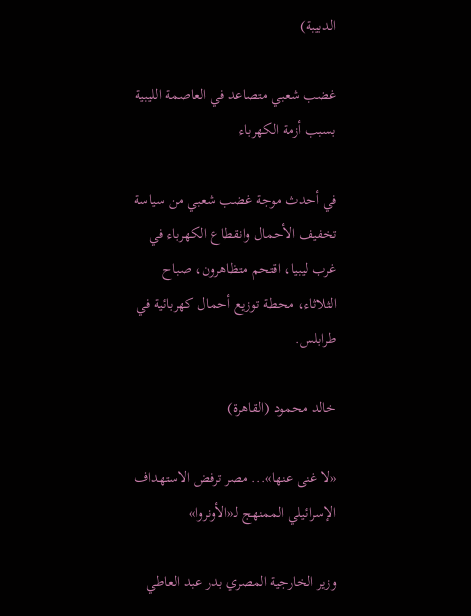الدبيبة)

غضب شعبي متصاعد في العاصمة الليبية بسبب أزمة الكهرباء

في أحدث موجة غضب شعبي من سياسة تخفيف الأحمال وانقطاع الكهرباء في غرب ليبيا، اقتحم متظاهرون، صباح الثلاثاء، محطة توزيع أحمال كهربائية في طرابلس.

خالد محمود (القاهرة)

«لا غنى عنها»... مصر ترفض الاستهداف الإسرائيلي الممنهج لـ«الأونروا»

وزير الخارجية المصري بدر عبد العاطي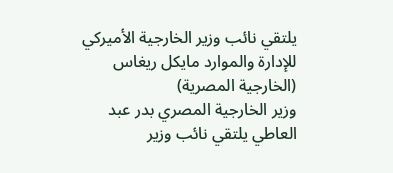يلتقي نائب وزير الخارجية الأميركي للإدارة والموارد مايكل ريغاس (الخارجية المصرية)
وزير الخارجية المصري بدر عبد العاطي يلتقي نائب وزير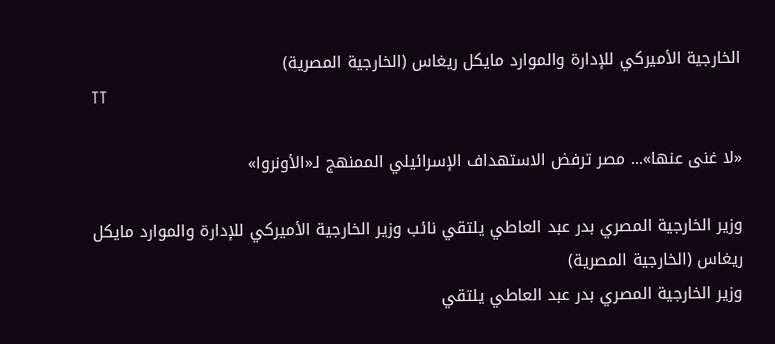الخارجية الأميركي للإدارة والموارد مايكل ريغاس (الخارجية المصرية)
TT

«لا غنى عنها»... مصر ترفض الاستهداف الإسرائيلي الممنهج لـ«الأونروا»

وزير الخارجية المصري بدر عبد العاطي يلتقي نائب وزير الخارجية الأميركي للإدارة والموارد مايكل ريغاس (الخارجية المصرية)
وزير الخارجية المصري بدر عبد العاطي يلتقي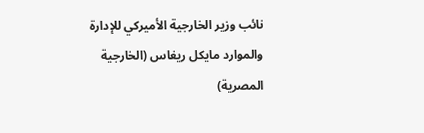نائب وزير الخارجية الأميركي للإدارة والموارد مايكل ريغاس (الخارجية المصرية)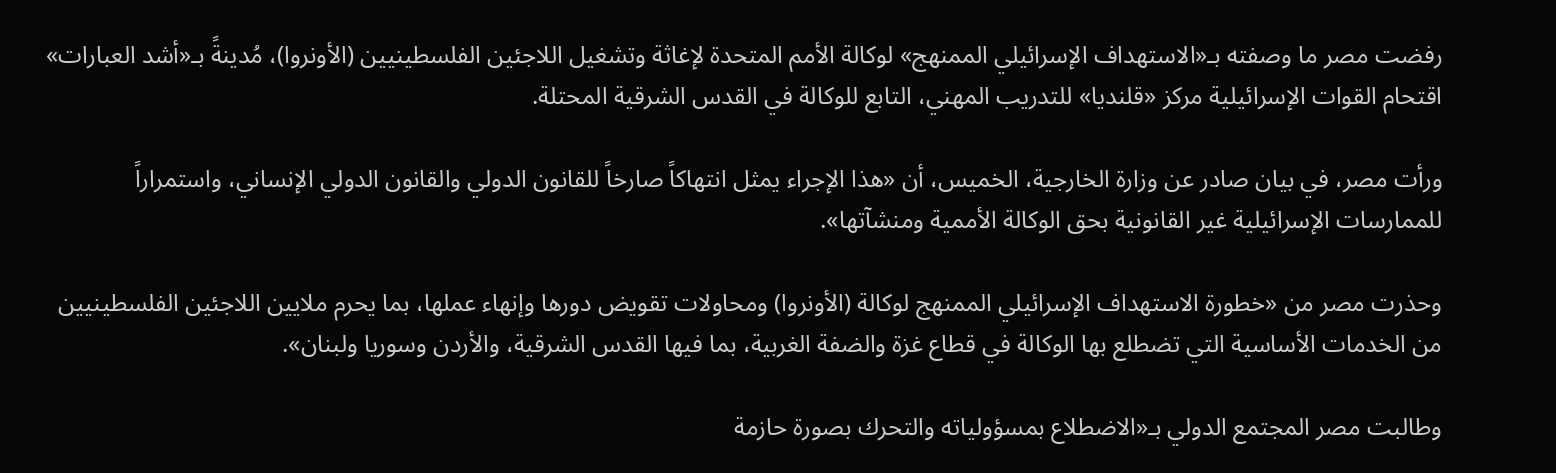رفضت مصر ما وصفته بـ«الاستهداف الإسرائيلي الممنهج» لوكالة الأمم المتحدة لإغاثة وتشغيل اللاجئين الفلسطينيين (الأونروا)، مُدينةً بـ«أشد العبارات» اقتحام القوات الإسرائيلية مركز «قلنديا» للتدريب المهني، التابع للوكالة في القدس الشرقية المحتلة.

ورأت مصر، في بيان صادر عن وزارة الخارجية، الخميس، أن «هذا الإجراء يمثل انتهاكاً صارخاً للقانون الدولي والقانون الدولي الإنساني، واستمراراً للممارسات الإسرائيلية غير القانونية بحق الوكالة الأممية ومنشآتها».

وحذرت مصر من «خطورة الاستهداف الإسرائيلي الممنهج لوكالة (الأونروا) ومحاولات تقويض دورها وإنهاء عملها، بما يحرم ملايين اللاجئين الفلسطينيين من الخدمات الأساسية التي تضطلع بها الوكالة في قطاع غزة والضفة الغربية، بما فيها القدس الشرقية، والأردن وسوريا ولبنان».

وطالبت مصر المجتمع الدولي بـ«الاضطلاع بمسؤولياته والتحرك بصورة حازمة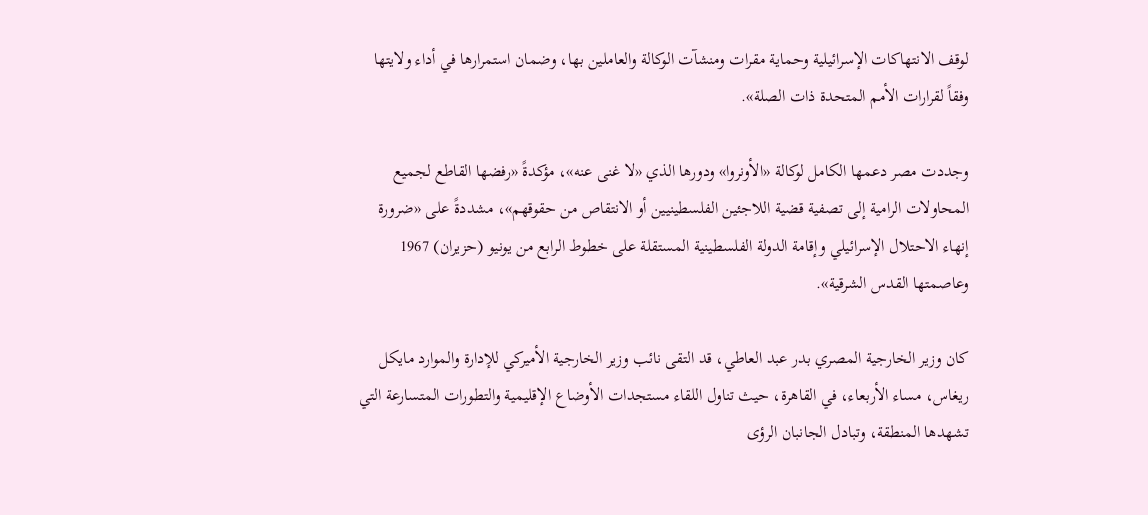لوقف الانتهاكات الإسرائيلية وحماية مقرات ومنشآت الوكالة والعاملين بها، وضمان استمرارها في أداء ولايتها وفقاً لقرارات الأمم المتحدة ذات الصلة».

وجددت مصر دعمها الكامل لوكالة «الأونروا» ودورها الذي «لا غنى عنه»، مؤكدةً «رفضها القاطع لجميع المحاولات الرامية إلى تصفية قضية اللاجئين الفلسطينيين أو الانتقاص من حقوقهم»، مشددةً على «ضرورة إنهاء الاحتلال الإسرائيلي وإقامة الدولة الفلسطينية المستقلة على خطوط الرابع من يونيو (حزيران) 1967 وعاصمتها القدس الشرقية».

كان وزير الخارجية المصري بدر عبد العاطي، قد التقى نائب وزير الخارجية الأميركي للإدارة والموارد مايكل ريغاس، مساء الأربعاء، في القاهرة، حيث تناول اللقاء مستجدات الأوضاع الإقليمية والتطورات المتسارعة التي تشهدها المنطقة، وتبادل الجانبان الرؤى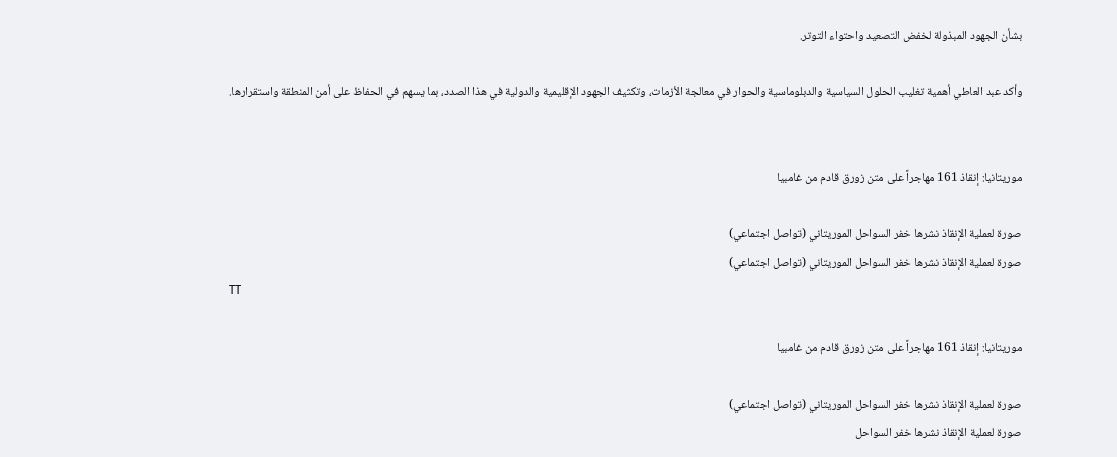بشأن الجهود المبذولة لخفض التصعيد واحتواء التوتر.

وأكد عبد العاطي أهمية تغليب الحلول السياسية والدبلوماسية والحوار في معالجة الأزمات، وتكثيف الجهود الإقليمية والدولية في هذا الصدد، بما يسهم في الحفاظ على أمن المنطقة واستقرارها.


موريتانيا: إنقاذ 161 مهاجراً على متن زورق قادم من غامبيا

صورة لعملية الإنقاذ نشرها خفر السواحل الموريتاني (تواصل اجتماعي)
صورة لعملية الإنقاذ نشرها خفر السواحل الموريتاني (تواصل اجتماعي)
TT

موريتانيا: إنقاذ 161 مهاجراً على متن زورق قادم من غامبيا

صورة لعملية الإنقاذ نشرها خفر السواحل الموريتاني (تواصل اجتماعي)
صورة لعملية الإنقاذ نشرها خفر السواحل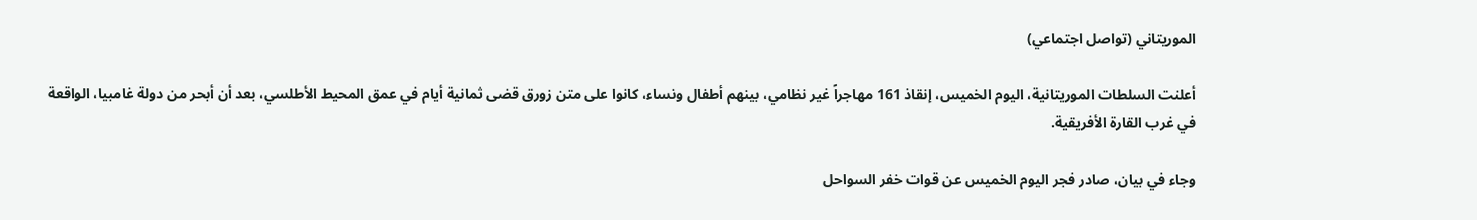الموريتاني (تواصل اجتماعي)

أعلنت السلطات الموريتانية، اليوم الخميس، إنقاذ 161 مهاجراً غير نظامي، بينهم أطفال ونساء، كانوا على متن زورق قضى ثمانية أيام في عمق المحيط الأطلسي، بعد أن أبحر من دولة غامبيا، الواقعة في غرب القارة الأفريقية.

وجاء في بيان، صادر فجر اليوم الخميس عن قوات خفر السواحل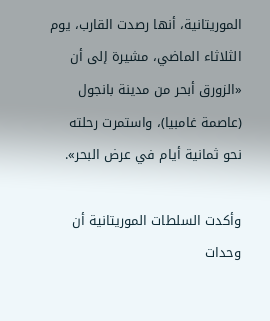الموريتانية، أنها رصدت القارب، يوم الثلاثاء الماضي، مشيرة إلى أن «الزورق أبحر من مدينة بانجول (عاصمة غامبيا)، واستمرت رحلته نحو ثمانية أيام في عرض البحر».

وأكدت السلطات الموريتانية أن وحدات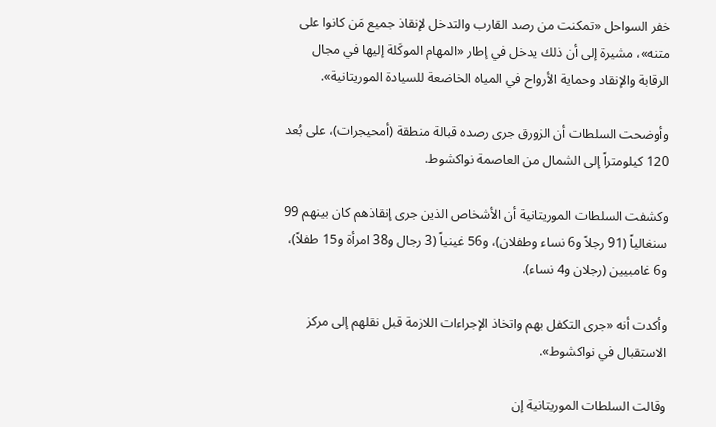خفر السواحل «تمكنت من رصد القارب والتدخل لإنقاذ جميع مَن كانوا على متنه»، مشيرة إلى أن ذلك يدخل في إطار «المهام الموكَلة إليها في مجال الرقابة والإنقاد وحماية الأرواح في المياه الخاضعة للسيادة الموريتانية».

وأوضحت السلطات أن الزورق جرى رصده قبالة منطقة (أمحيجرات)، على بُعد 120 كيلومتراً إلى الشمال من العاصمة نواكشوط.

وكشفت السلطات الموريتانية أن الأشخاص الذين جرى إنقاذهم كان بينهم 99 سنغالياً (91 رجلاً و6 نساء وطفلان)، و56 غينياً (3 رجال و38 امرأة و15 طفلاً)، و6 غامبيين (رجلان و4 نساء).

وأكدت أنه «جرى التكفل بهم واتخاذ الإجراءات اللازمة قبل نقلهم إلى مركز الاستقبال في نواكشوط».

وقالت السلطات الموريتانية إن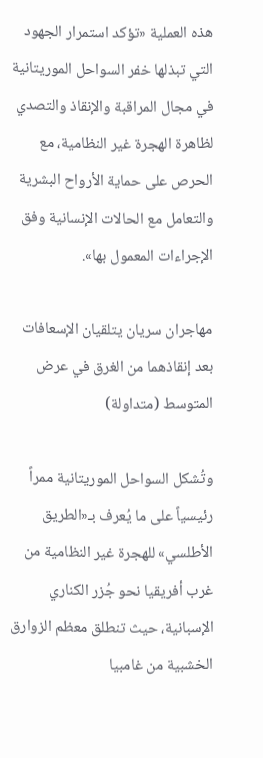هذه العملية «تؤكد استمرار الجهود التي تبذلها خفر السواحل الموريتانية في مجال المراقبة والإنقاذ والتصدي لظاهرة الهجرة غير النظامية، مع الحرص على حماية الأرواح البشرية والتعامل مع الحالات الإنسانية وفق الإجراءات المعمول بها».

مهاجران سريان يتلقيان الإسعافات بعد إنقاذهما من الغرق في عرض المتوسط (متداولة)

وتُشكل السواحل الموريتانية ممراً رئيسياً على ما يُعرف بـ«الطريق الأطلسي» للهجرة غير النظامية من غرب أفريقيا نحو جُزر الكناري الإسبانية، حيث تنطلق معظم الزوارق الخشبية من غامبيا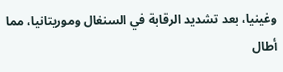وغينيا، بعد تشديد الرقابة في السنغال وموريتانيا، مما أطال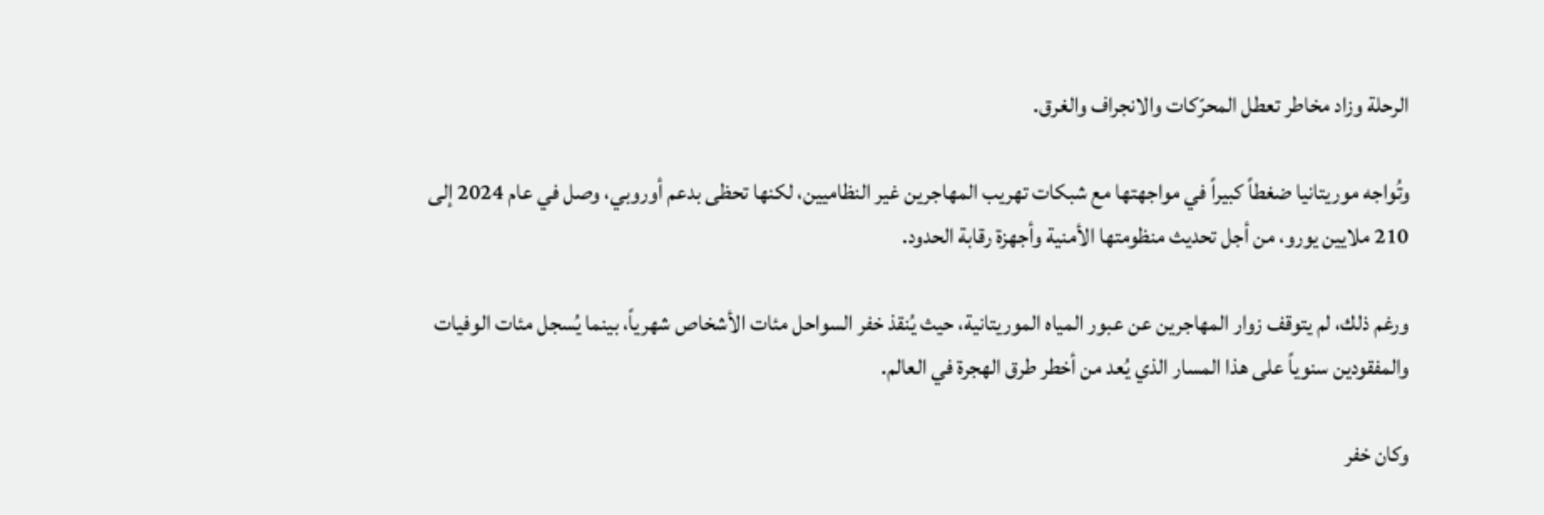الرحلة وزاد مخاطر تعطل المحرّكات والانجراف والغرق.

وتُواجه موريتانيا ضغطاً كبيراً في مواجهتها مع شبكات تهريب المهاجرين غير النظاميين، لكنها تحظى بدعم أوروبي، وصل في عام 2024 إلى 210 ملايين يورو، من أجل تحديث منظومتها الأمنية وأجهزة رقابة الحدود.

ورغم ذلك، لم يتوقف زوار المهاجرين عن عبور المياه الموريتانية، حيث يُنقذ خفر السواحل مئات الأشخاص شهرياً، بينما يُسجل مئات الوفيات والمفقودين سنوياً على هذا المسار الذي يُعد من أخطر طرق الهجرة في العالم.

وكان خفر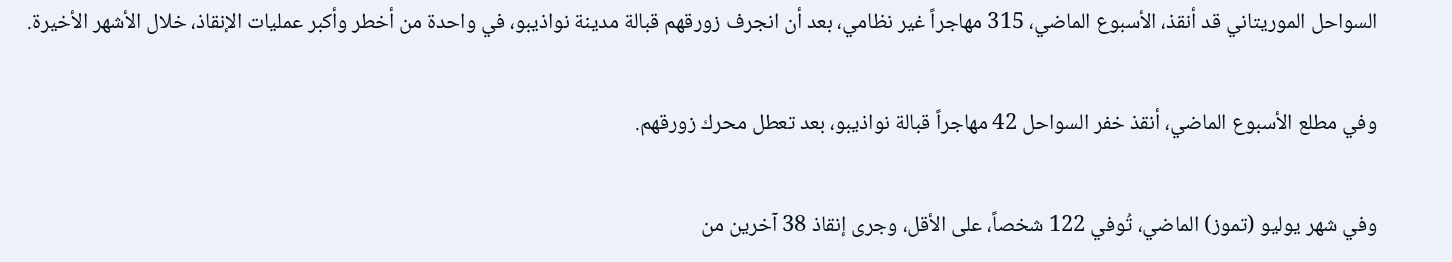السواحل الموريتاني قد أنقذ، الأسبوع الماضي، 315 مهاجراً غير نظامي، بعد أن انجرف زورقهم قبالة مدينة نواذيبو، في واحدة من أخطر وأكبر عمليات الإنقاذ، خلال الأشهر الأخيرة.

وفي مطلع الأسبوع الماضي، أنقذ خفر السواحل 42 مهاجراً قبالة نواذيبو، بعد تعطل محرك زورقهم.

وفي شهر يوليو (تموز) الماضي، تُوفي 122 شخصاً، على الأقل، وجرى إنقاذ 38 آخرين من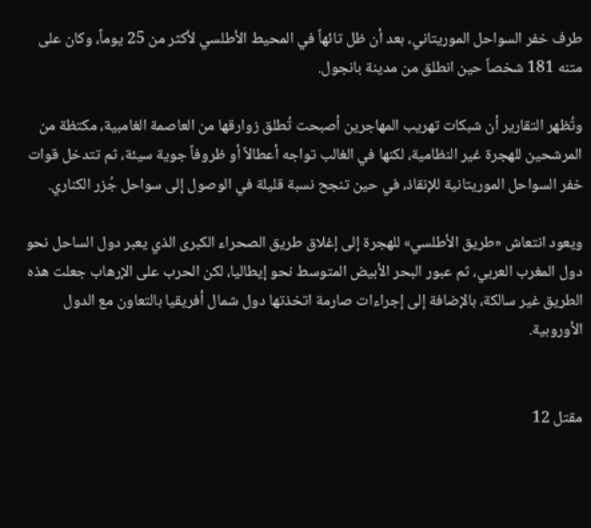طرف خفر السواحل الموريتاني، بعد أن ظل تائهاً في المحيط الأطلسي لأكثر من 25 يوماً، وكان على متنه 181 شخصاً حين انطلق من مدينة بانجول.

وتُظهر التقارير أن شبكات تهريب المهاجرين أصبحت تُطلق زوارقها من العاصمة الغامبية، مكتظة من المرشحين للهجرة غير النظامية، لكنها في الغالب تواجه أعطالاً أو ظروفاً جوية سيئة، ثم تتدخل قوات خفر السواحل الموريتانية للإنقاذ، في حين تنجح نسبة قليلة في الوصول إلى سواحل جُزر الكناري.

ويعود انتعاش «طريق الأطلسي» للهجرة إلى إغلاق طريق الصحراء الكبرى الذي يعبر دول الساحل نحو دول المغرب العربي، ثم عبور البحر الأبيض المتوسط نحو إيطاليا، لكن الحرب على الإرهاب جعلت هذه الطريق غير سالكة، بالإضافة إلى إجراءات صارمة اتخذتها دول شمال أفريقيا بالتعاون مع الدول الأوروبية.


مقتل 12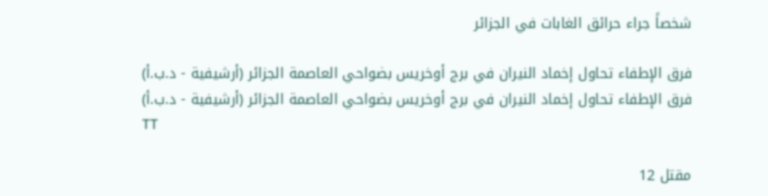شخصاً جراء حرائق الغابات في الجزائر

فرق الإطفاء تحاول إخماد النيران في برج أوخريس بضواحي العاصمة الجزائر (أرشيفية - د.ب.أ)
فرق الإطفاء تحاول إخماد النيران في برج أوخريس بضواحي العاصمة الجزائر (أرشيفية - د.ب.أ)
TT

مقتل 12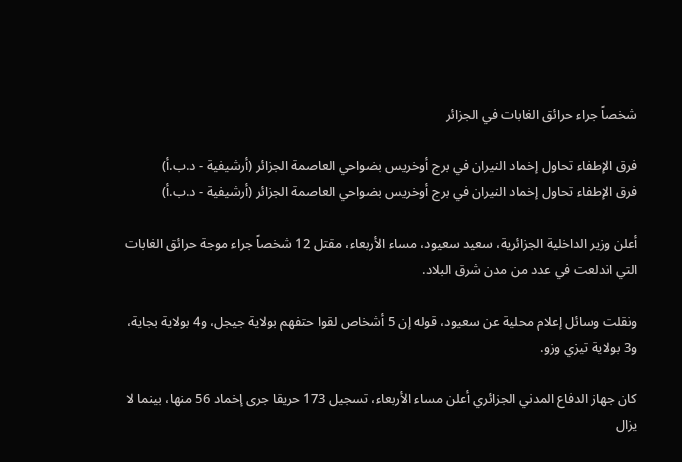شخصاً جراء حرائق الغابات في الجزائر

فرق الإطفاء تحاول إخماد النيران في برج أوخريس بضواحي العاصمة الجزائر (أرشيفية - د.ب.أ)
فرق الإطفاء تحاول إخماد النيران في برج أوخريس بضواحي العاصمة الجزائر (أرشيفية - د.ب.أ)

أعلن وزير الداخلية الجزائرية، سعيد سعيود، مساء الأربعاء، مقتل 12 شخصاً جراء موجة حرائق الغابات التي اندلعت في عدد من مدن شرق البلاد.

ونقلت وسائل إعلام محلية عن سعيود، قوله إن 5 أشخاص لقوا حتفهم بولاية جيجل، و4 بولاية بجاية، و3 بولاية تيزي وزو.

كان جهاز الدفاع المدني الجزائري أعلن مساء الأربعاء، تسجيل 173 حريقا جرى إخماد 56 منها، بينما لا يزال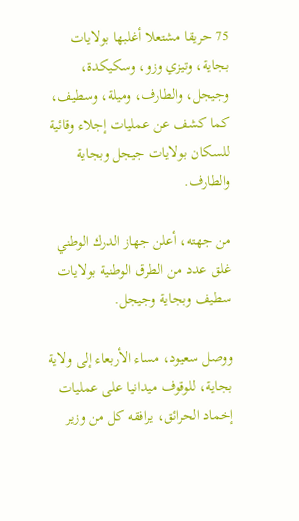75 حريقا مشتعلا أغلبها بولايات بجاية، وتيزي وزو، وسكيكدة، وجيجل، والطارف، وميلة، وسطيف، كما كشف عن عمليات إجلاء وقائية للسكان بولايات جيجل وبجاية والطارف.

من جهته، أعلن جهاز الدرك الوطني غلق عدد من الطرق الوطنية بولايات سطيف وبجاية وجيجل.

ووصل سعيود، مساء الأربعاء إلى ولاية بجاية، للوقوف ميدانيا على عمليات إخماد الحرائق، يرافقه كل من وزير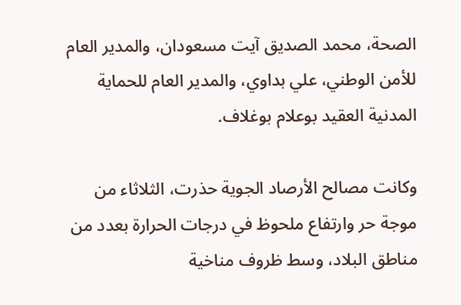الصحة، محمد الصديق آيت مسعودان، والمدير العام للأمن الوطني، علي بداوي، والمدير العام للحماية المدنية العقيد بوعلام بوغلاف.

وكانت مصالح الأرصاد الجوية حذرت، الثلاثاء من موجة حر وارتفاع ملحوظ في درجات الحرارة بعدد من مناطق البلاد، وسط ظروف مناخية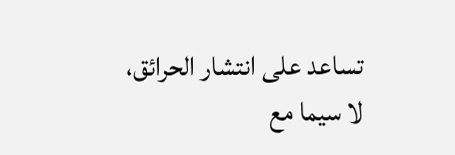تساعد على انتشار الحرائق، لا سيما مع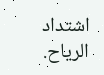اشتداد الرياح.